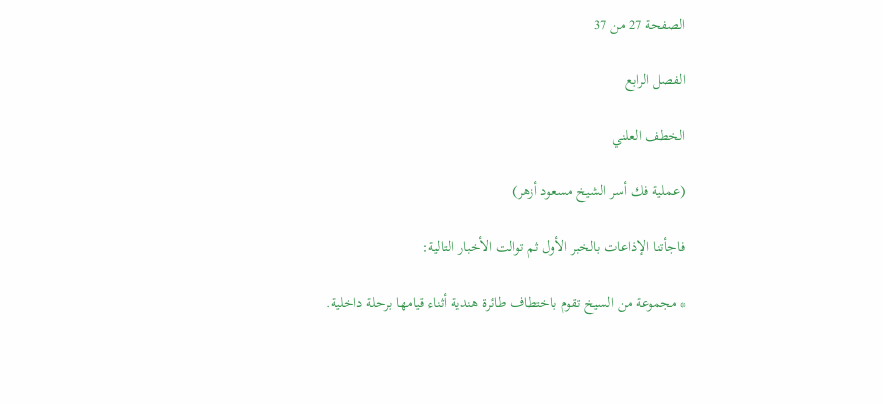الصفحة 27 من 37

الفصل الرابع

الخطف العلني

(عملية فك أسر الشيخ مسعود أزهر)

فاجأتنا الإذاعات بالخبر الأول ثم توالت الأخبار التالية:

* مجموعة من السيخ تقوم باختطاف طائرة هندية أثناء قيامها برحلة داخلية.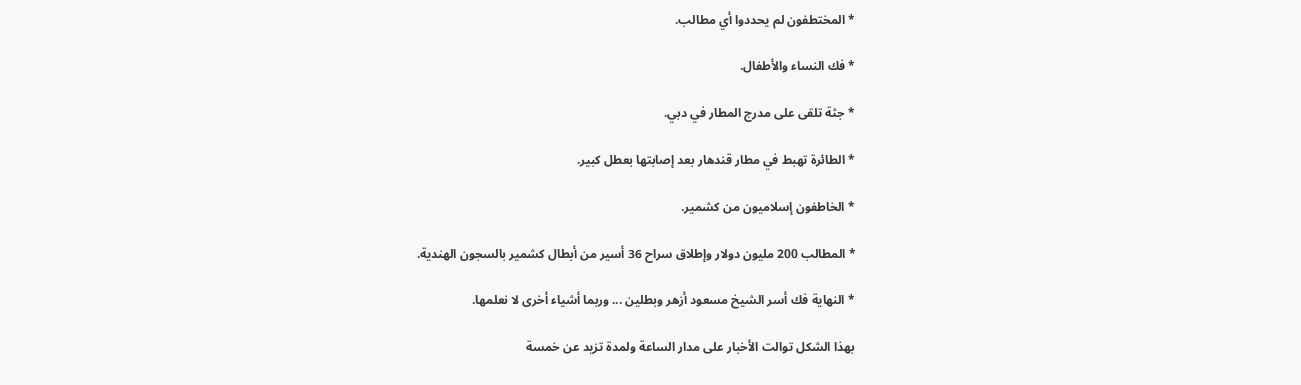* المختطفون لم يحددوا أي مطالب.

* فك النساء والأطفال.

* جثة تلقى على مدرج المطار في دبي.

* الطائرة تهبط في مطار قندهار بعد إصابتها بعطل كبير.

* الخاطفون إسلاميون من كشمير.

* المطالب 200 مليون دولار وإطلاق سراح 36 أسير من أبطال كشمير بالسجون الهندية.

* النهاية فك أسر الشيخ مسعود أزهر وبطلين ... وربما أشياء أخرى لا نعلمها.

بهذا الشكل توالت الأخبار على مدار الساعة ولمدة تزيد عن خمسة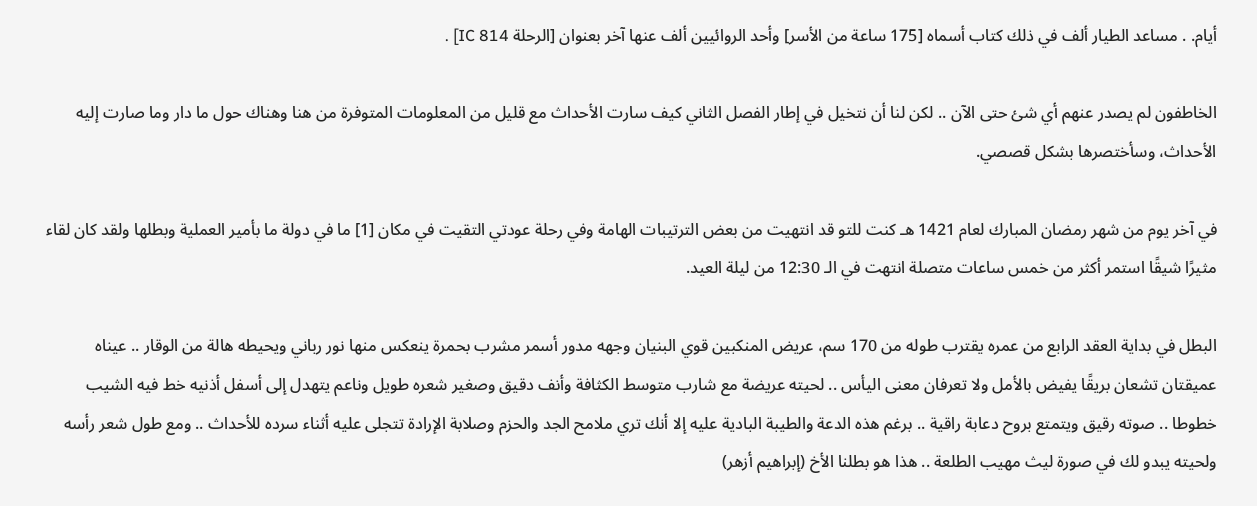أيام. . مساعد الطيار ألف في ذلك كتاب أسماه [175 ساعة من الأسر] وأحد الروائيين ألف عنها آخر بعنوان [الرحلة IC 814] .

الخاطفون لم يصدر عنهم أي شئ حتى الآن .. لكن لنا أن نتخيل في إطار الفصل الثاني كيف سارت الأحداث مع قليل من المعلومات المتوفرة من هنا وهناك حول ما دار وما صارت إليه الأحداث، وسأختصرها بشكل قصصي.

في آخر يوم من شهر رمضان المبارك لعام 1421 هـ كنت للتو قد انتهيت من بعض الترتيبات الهامة وفي رحلة عودتي التقيت في مكان [1] ما في دولة ما بأمير العملية وبطلها ولقد كان لقاء مثيرًا شيقًا استمر أكثر من خمس ساعات متصلة انتهت في الـ 12:30 من ليلة العيد.

البطل في بداية العقد الرابع من عمره يقترب طوله من 170 سم، عريض المنكبين قوي البنيان وجهه مدور أسمر مشرب بحمرة ينعكس منها نور رباني ويحيطه هالة من الوقار .. عيناه عميقتان تشعان بريقًا يفيض بالأمل ولا تعرفان معنى اليأس .. لحيته عريضة مع شارب متوسط الكثافة وأنف دقيق وصغير شعره طويل وناعم يتهدل إلى أسفل أذنيه خط فيه الشيب خطوطا .. صوته رقيق ويتمتع بروح دعابة راقية .. برغم هذه الدعة والطيبة البادية عليه إلا أنك تري ملامح الجد والحزم وصلابة الإرادة تتجلى عليه أثناء سرده للأحداث .. ومع طول شعر رأسه ولحيته يبدو لك في صورة ليث مهيب الطلعة .. هذا هو بطلنا الأخ (إبراهيم أزهر)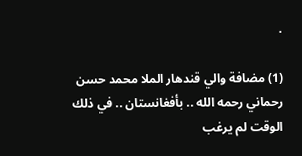.

(1) مضافة والي قندهار الملا محمد حسن رحماني رحمه الله .. بأفغانستان .. في ذلك الوقت لم يرغب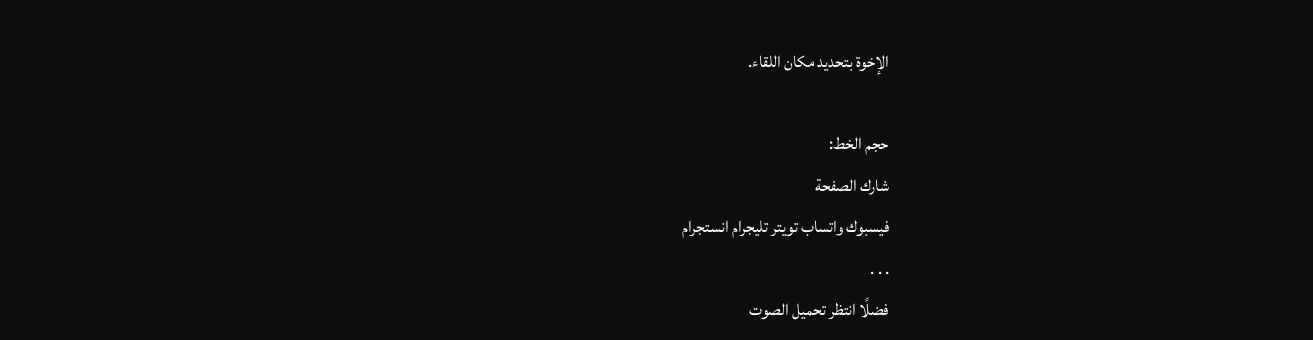الإخوة بتحديد مكان اللقاء.

حجم الخط:
شارك الصفحة
فيسبوك واتساب تويتر تليجرام انستجرام
. . .
فضلًا انتظر تحميل الصوت